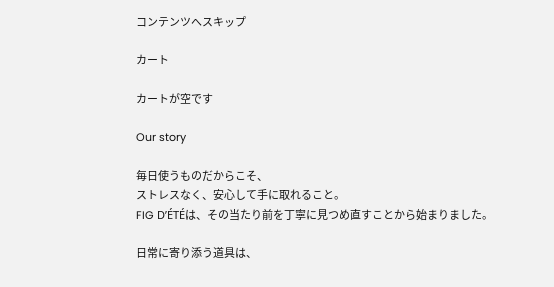コンテンツへスキップ

カート

カートが空です

Our story

毎日使うものだからこそ、
ストレスなく、安心して手に取れること。
FIG D’ÉTÉは、その当たり前を丁寧に見つめ直すことから始まりました。

日常に寄り添う道具は、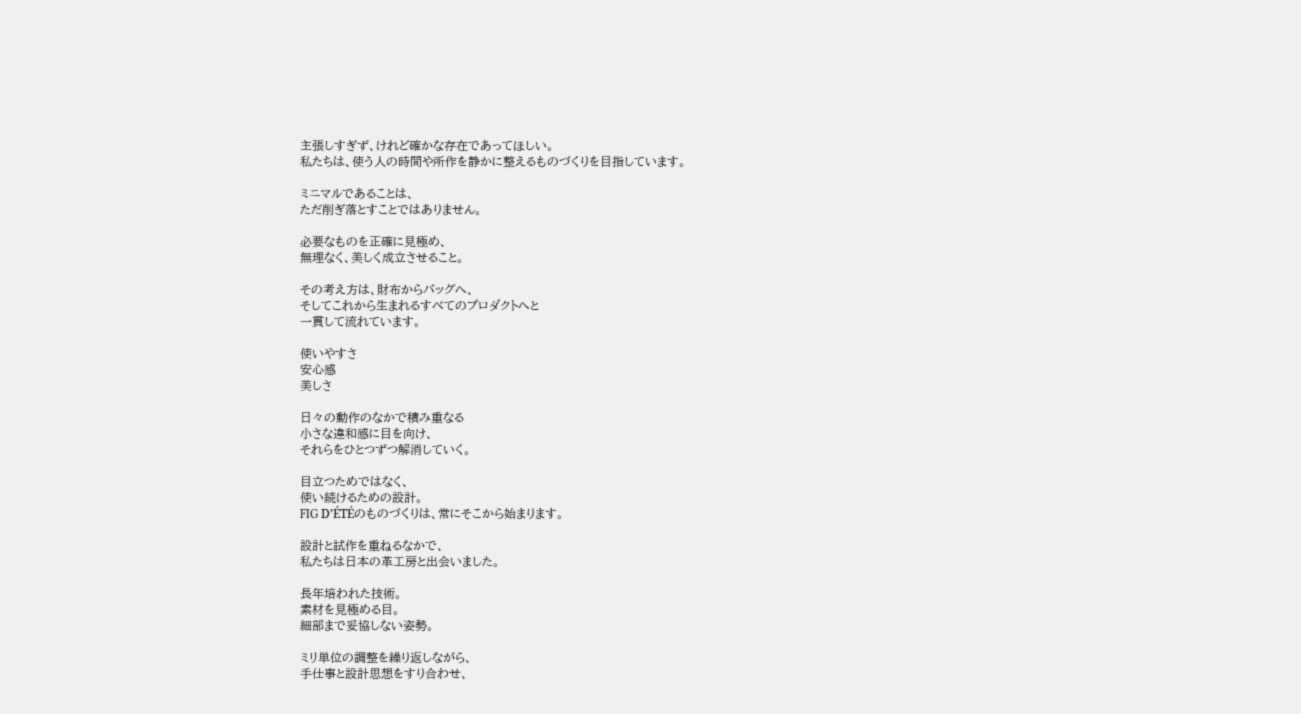主張しすぎず、けれど確かな存在であってほしい。
私たちは、使う人の時間や所作を静かに整えるものづくりを目指しています。

ミニマルであることは、
ただ削ぎ落とすことではありません。

必要なものを正確に見極め、
無理なく、美しく成立させること。

その考え方は、財布からバッグへ、
そしてこれから生まれるすべてのプロダクトへと
一貫して流れています。

使いやすさ
安心感
美しさ

日々の動作のなかで積み重なる
小さな違和感に目を向け、
それらをひとつずつ解消していく。

目立つためではなく、
使い続けるための設計。
FIG D’ÉTÉのものづくりは、常にそこから始まります。

設計と試作を重ねるなかで、
私たちは日本の革工房と出会いました。

長年培われた技術。
素材を見極める目。
細部まで妥協しない姿勢。

ミリ単位の調整を繰り返しながら、
手仕事と設計思想をすり合わせ、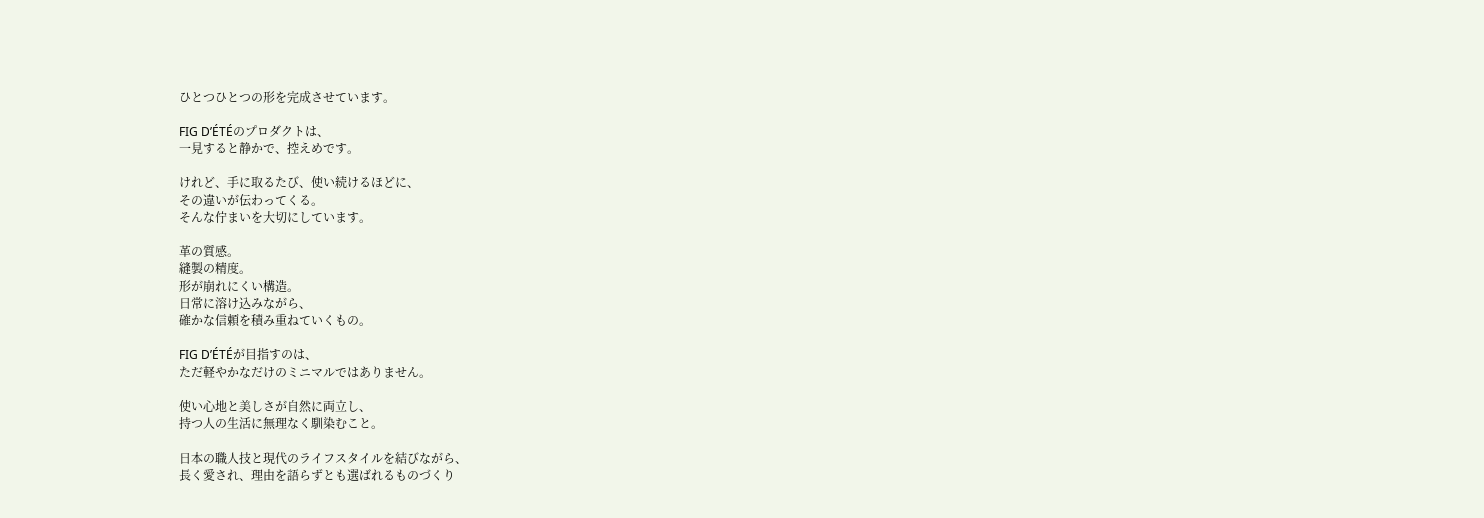ひとつひとつの形を完成させています。

FIG D’ÉTÉのプロダクトは、
一見すると静かで、控えめです。

けれど、手に取るたび、使い続けるほどに、
その違いが伝わってくる。
そんな佇まいを大切にしています。

革の質感。
縫製の精度。
形が崩れにくい構造。
日常に溶け込みながら、
確かな信頼を積み重ねていくもの。

FIG D’ÉTÉが目指すのは、
ただ軽やかなだけのミニマルではありません。

使い心地と美しさが自然に両立し、
持つ人の生活に無理なく馴染むこと。

日本の職人技と現代のライフスタイルを結びながら、
長く愛され、理由を語らずとも選ばれるものづくり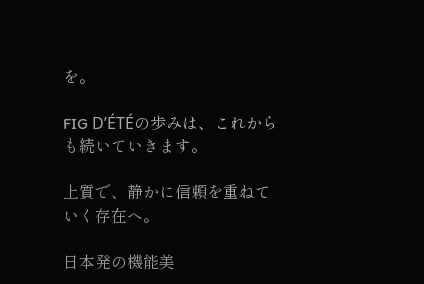を。

FIG D’ÉTÉの歩みは、これからも続いていきます。

上質で、静かに信頼を重ねていく存在へ。

日本発の機能美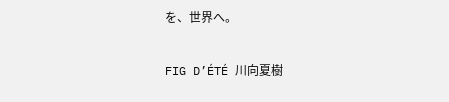を、世界へ。

FIG D’ÉTÉ 川向夏樹